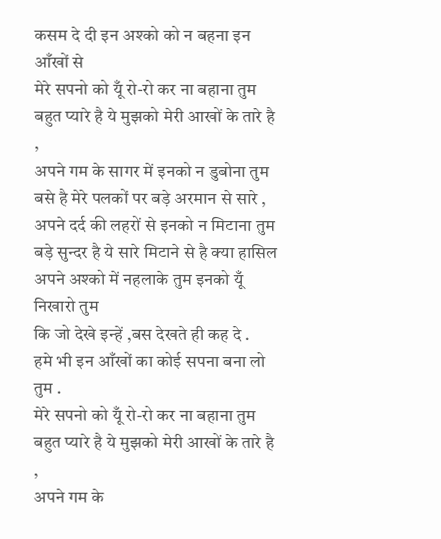कसम दे दी इन अश्को को न बहना इन आँखों से
मेरे सपनो को यूँ रो-रो कर ना बहाना तुम
बहुत प्यारे है ये मुझको मेरी आखों के तारे है ,
अपने गम के सागर में इनको न डुबोना तुम
बसे है मेरे पलकों पर बड़े अरमान से सारे ,
अपने दर्द की लहरों से इनको न मिटाना तुम
बड़े सुन्दर है ये सारे मिटाने से है क्या हासिल
अपने अश्को में नहलाके तुम इनको यूँ निखारो तुम
कि जो देखे इन्हें ,बस देखते ही कह दे .
हमे भी इन आँखों का कोई सपना बना लो तुम .
मेरे सपनो को यूँ रो-रो कर ना बहाना तुम
बहुत प्यारे है ये मुझको मेरी आखों के तारे है ,
अपने गम के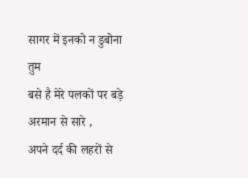सागर में इनको न डुबोना तुम
बसे है मेरे पलकों पर बड़े अरमान से सारे ,
अपने दर्द की लहरों से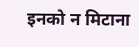इनको न मिटाना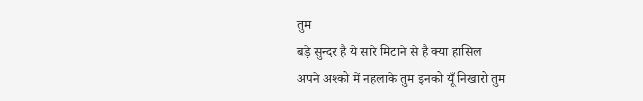तुम
बड़े सुन्दर है ये सारे मिटाने से है क्या हासिल
अपने अश्को में नहलाके तुम इनको यूँ निखारो तुम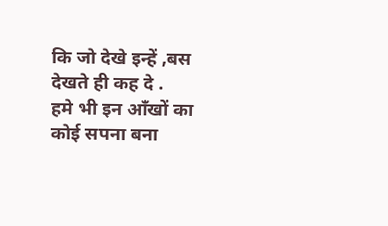कि जो देखे इन्हें ,बस देखते ही कह दे .
हमे भी इन आँखों का कोई सपना बना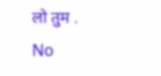लो तुम .
No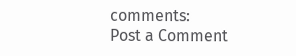comments:
Post a Comment